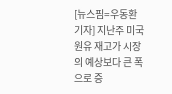[뉴스핌=우동환 기자] 지난주 미국 원유 재고가 시장의 예상보다 큰 폭으로 증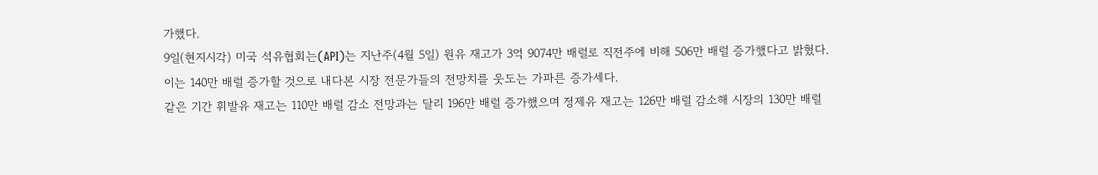가했다.
9일(현지시각) 미국 석유협회는(API)는 지난주(4월 5일) 원유 재고가 3억 9074만 배럴로 직전주에 비해 506만 배럴 증가했다고 밝혔다.
이는 140만 배럴 증가할 것으로 내다본 시장 전문가들의 전망치를 웃도는 가파른 증가세다.
같은 기간 휘발유 재고는 110만 배럴 감소 전망과는 달리 196만 배럴 증가했으며 정제유 재고는 126만 배럴 감소해 시장의 130만 배럴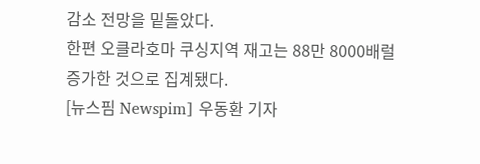감소 전망을 밑돌았다.
한편 오클라호마 쿠싱지역 재고는 88만 8000배럴 증가한 것으로 집계됐다.
[뉴스핌 Newspim] 우동환 기자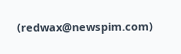(redwax@newspim.com)